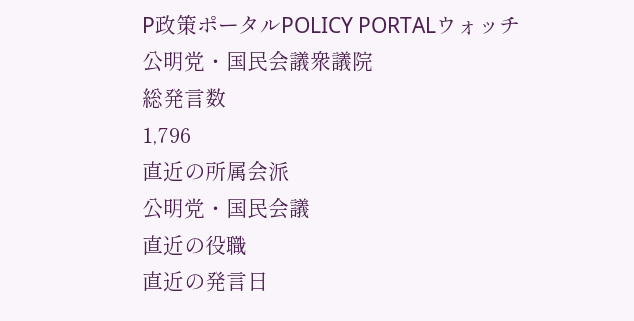P政策ポータルPOLICY PORTALウォッチ
公明党・国民会議衆議院
総発言数
1,796
直近の所属会派
公明党・国民会議
直近の役職
直近の発言日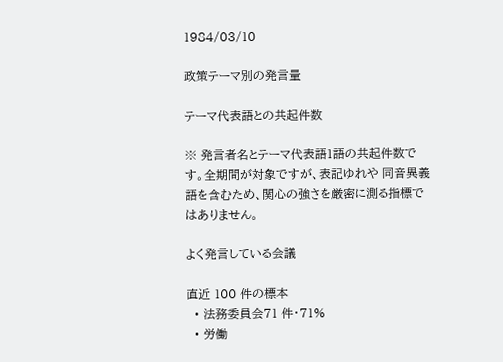1984/03/10

政策テーマ別の発言量

テーマ代表語との共起件数

※ 発言者名とテーマ代表語1語の共起件数です。全期間が対象ですが、表記ゆれや 同音異義語を含むため、関心の強さを厳密に測る指標ではありません。

よく発言している会議

直近 100 件の標本
  • 法務委員会71 件・71%
  • 労働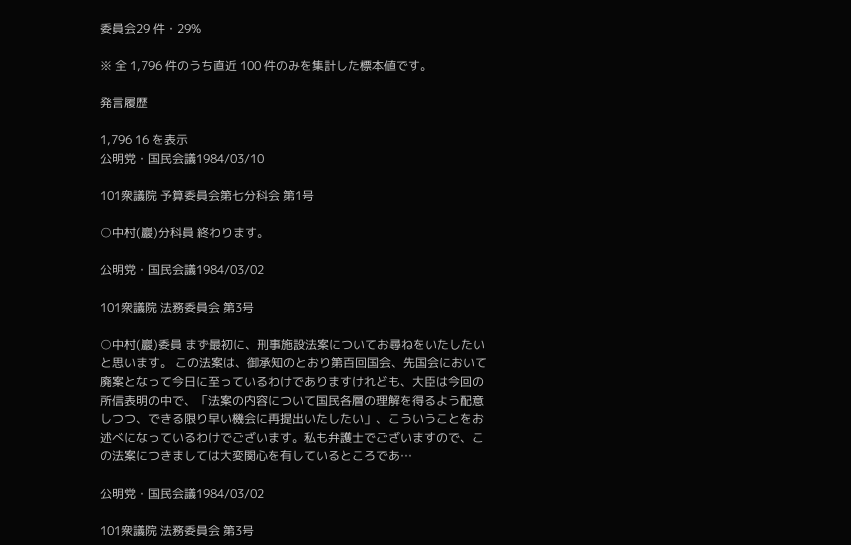委員会29 件・29%

※ 全 1,796 件のうち直近 100 件のみを集計した標本値です。

発言履歴

1,796 16 を表示
公明党・国民会議1984/03/10

101衆議院 予算委員会第七分科会 第1号

○中村(巖)分科員 終わります。

公明党・国民会議1984/03/02

101衆議院 法務委員会 第3号

○中村(巖)委員 まず最初に、刑事施設法案についてお尋ねをいたしたいと思います。 この法案は、御承知のとおり第百回国会、先国会において廃案となって今日に至っているわけでありますけれども、大臣は今回の所信表明の中で、「法案の内容について国民各層の理解を得るよう配意しつつ、できる限り早い機会に再提出いたしたい」、こういうことをお述べになっているわけでございます。私も弁護士でございますので、この法案につきましては大変関心を有しているところであ…

公明党・国民会議1984/03/02

101衆議院 法務委員会 第3号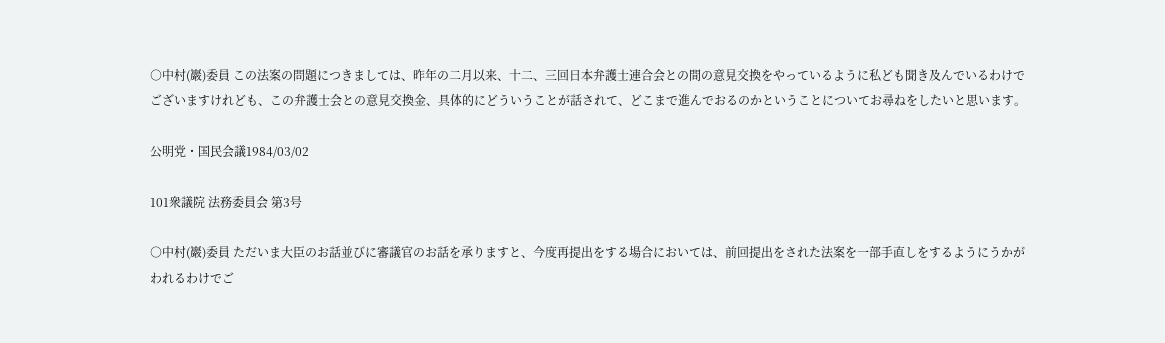○中村(巖)委員 この法案の問題につきましては、昨年の二月以来、十二、三回日本弁護士連合会との間の意見交換をやっているように私ども聞き及んでいるわけでございますけれども、この弁護士会との意見交換金、具体的にどういうことが話されて、どこまで進んでおるのかということについてお尋ねをしたいと思います。

公明党・国民会議1984/03/02

101衆議院 法務委員会 第3号

○中村(巖)委員 ただいま大臣のお話並びに審議官のお話を承りますと、今度再提出をする場合においては、前回提出をされた法案を一部手直しをするようにうかがわれるわけでご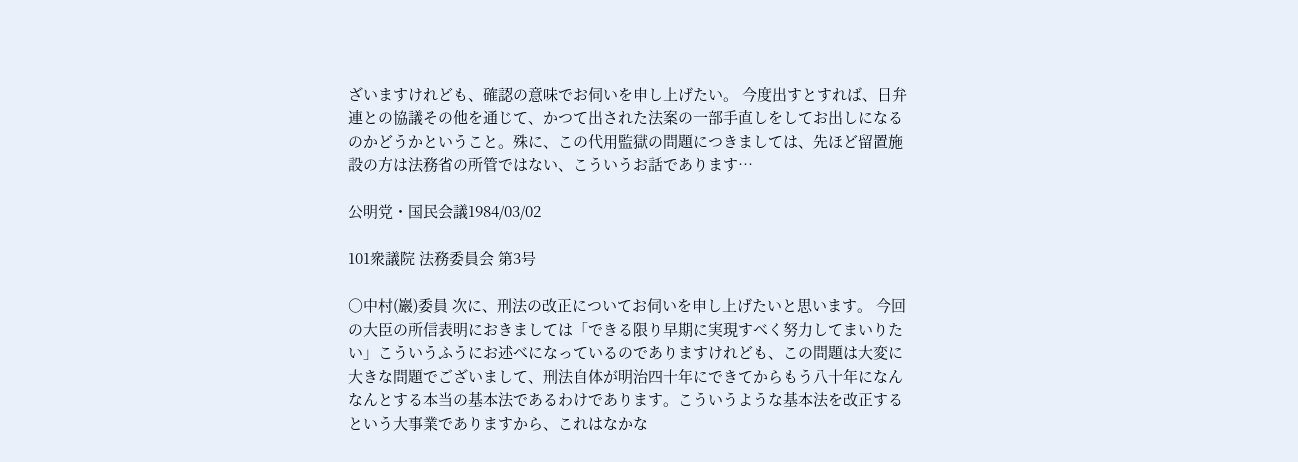ざいますけれども、確認の意味でお伺いを申し上げたい。 今度出すとすれば、日弁連との協議その他を通じて、かつて出された法案の一部手直しをしてお出しになるのかどうかということ。殊に、この代用監獄の問題につきましては、先ほど留置施設の方は法務省の所管ではない、こういうお話であります…

公明党・国民会議1984/03/02

101衆議院 法務委員会 第3号

○中村(巖)委員 次に、刑法の改正についてお伺いを申し上げたいと思います。 今回の大臣の所信表明におきましては「できる限り早期に実現すべく努力してまいりたい」こういうふうにお述べになっているのでありますけれども、この問題は大変に大きな問題でございまして、刑法自体が明治四十年にできてからもう八十年になんなんとする本当の基本法であるわけであります。こういうような基本法を改正するという大事業でありますから、これはなかな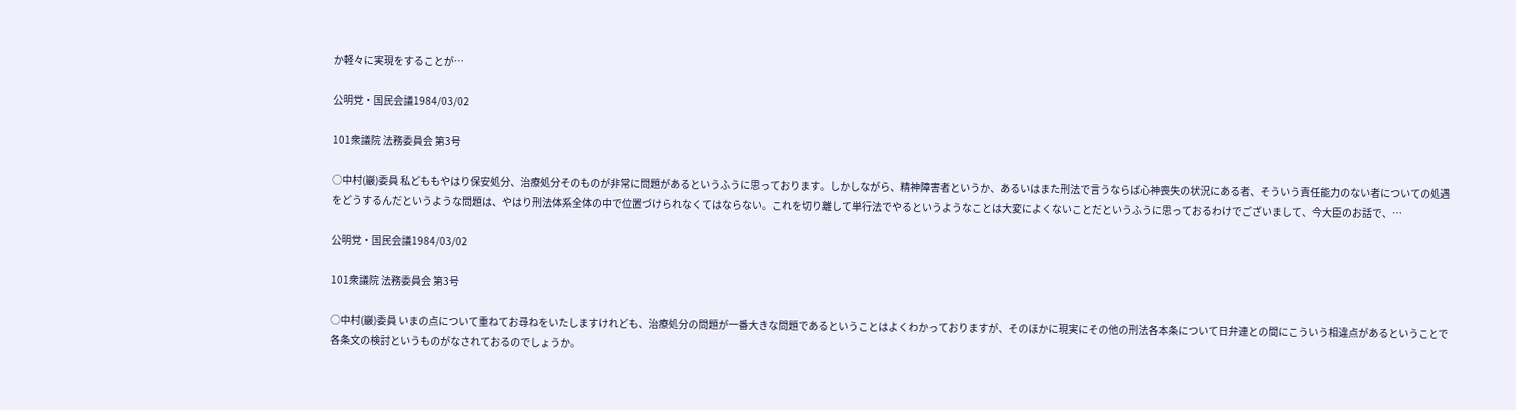か軽々に実現をすることが…

公明党・国民会議1984/03/02

101衆議院 法務委員会 第3号

○中村(巖)委員 私どももやはり保安処分、治療処分そのものが非常に問題があるというふうに思っております。しかしながら、精神障害者というか、あるいはまた刑法で言うならば心神喪失の状況にある者、そういう責任能力のない者についての処遇をどうするんだというような問題は、やはり刑法体系全体の中で位置づけられなくてはならない。これを切り離して単行法でやるというようなことは大変によくないことだというふうに思っておるわけでございまして、今大臣のお話で、…

公明党・国民会議1984/03/02

101衆議院 法務委員会 第3号

○中村(巖)委員 いまの点について重ねてお尋ねをいたしますけれども、治療処分の問題が一番大きな問題であるということはよくわかっておりますが、そのほかに現実にその他の刑法各本条について日弁連との間にこういう相違点があるということで各条文の検討というものがなされておるのでしょうか。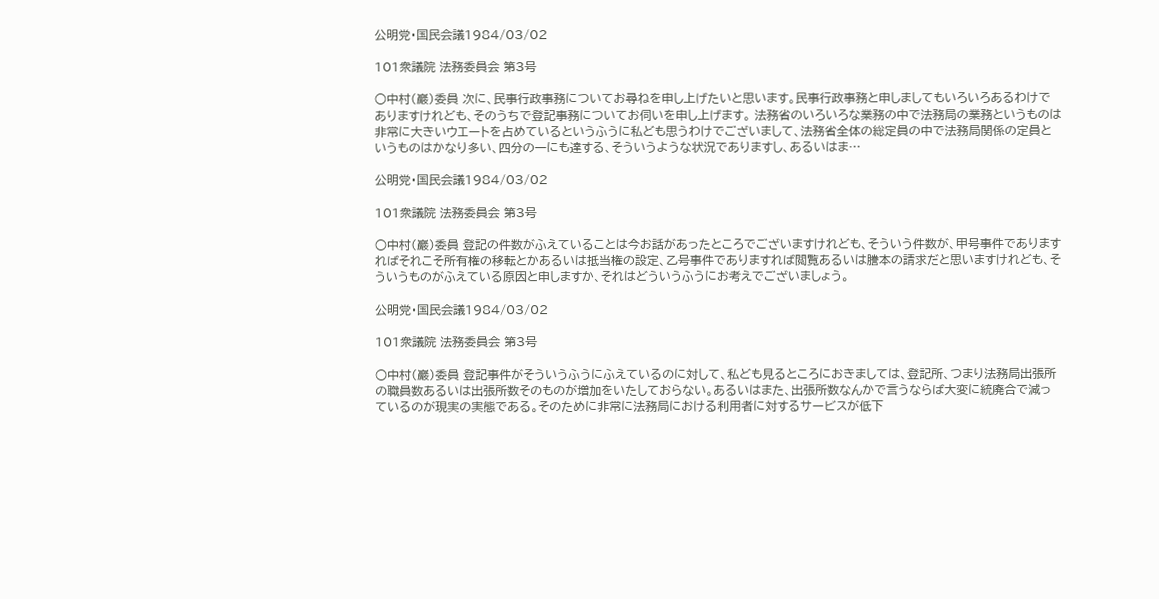公明党・国民会議1984/03/02

101衆議院 法務委員会 第3号

○中村(巖)委員 次に、民事行政事務についてお尋ねを申し上げたいと思います。民事行政事務と申しましてもいろいろあるわけでありますけれども、そのうちで登記事務についてお伺いを申し上げます。 法務省のいろいろな業務の中で法務局の業務というものは非常に大きいウエートを占めているというふうに私ども思うわけでございまして、法務省全体の総定員の中で法務局関係の定員というものはかなり多い、四分の一にも達する、そういうような状況でありますし、あるいはま…

公明党・国民会議1984/03/02

101衆議院 法務委員会 第3号

○中村(巖)委員 登記の件数がふえていることは今お話があったところでございますけれども、そういう件数が、甲号事件でありますればそれこそ所有権の移転とかあるいは抵当権の設定、乙号事件でありますれば閲覧あるいは謄本の請求だと思いますけれども、そういうものがふえている原因と申しますか、それはどういうふうにお考えでございましょう。

公明党・国民会議1984/03/02

101衆議院 法務委員会 第3号

○中村(巖)委員 登記事件がそういうふうにふえているのに対して、私ども見るところにおきましては、登記所、つまり法務局出張所の職員数あるいは出張所数そのものが増加をいたしておらない。あるいはまた、出張所数なんかで言うならば大変に統廃合で減っているのが現実の実態である。そのために非常に法務局における利用者に対するサービスが低下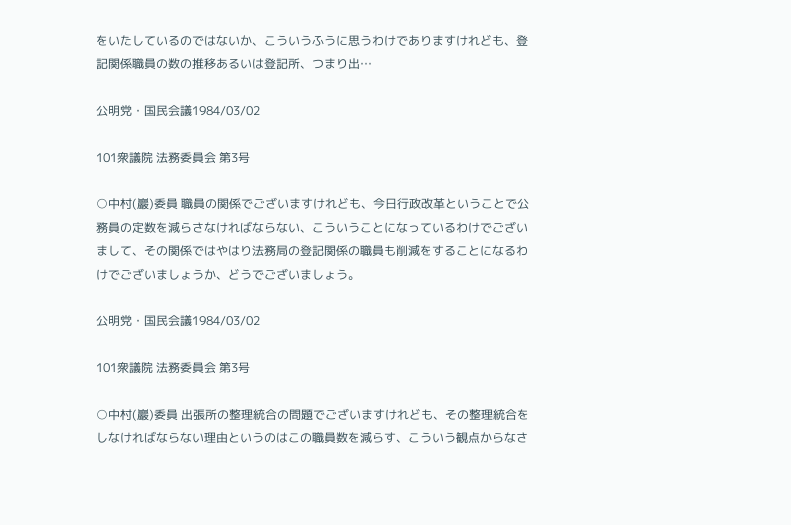をいたしているのではないか、こういうふうに思うわけでありますけれども、登記関係職員の数の推移あるいは登記所、つまり出…

公明党・国民会議1984/03/02

101衆議院 法務委員会 第3号

○中村(巖)委員 職員の関係でございますけれども、今日行政改革ということで公務員の定数を減らさなければならない、こういうことになっているわけでございまして、その関係ではやはり法務局の登記関係の職員も削減をすることになるわけでございましょうか、どうでございましょう。

公明党・国民会議1984/03/02

101衆議院 法務委員会 第3号

○中村(巖)委員 出張所の整理統合の問題でございますけれども、その整理統合をしなければならない理由というのはこの職員数を減らす、こういう観点からなさ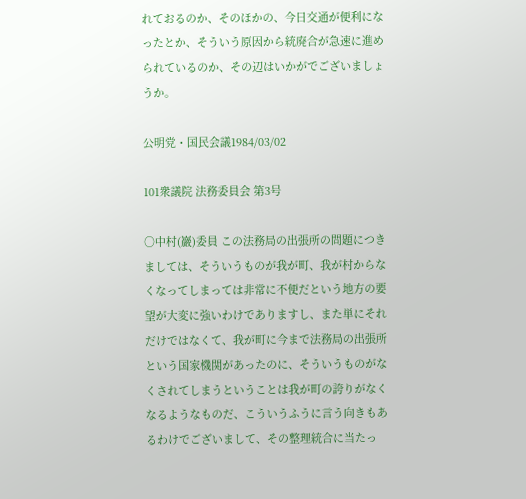れておるのか、そのほかの、今日交通が便利になったとか、そういう原因から統廃合が急速に進められているのか、その辺はいかがでございましょうか。

公明党・国民会議1984/03/02

101衆議院 法務委員会 第3号

○中村(巖)委員 この法務局の出張所の問題につきましては、そういうものが我が町、我が村からなくなってしまっては非常に不便だという地方の要望が大変に強いわけでありますし、また単にそれだけではなくて、我が町に今まで法務局の出張所という国家機関があったのに、そういうものがなくされてしまうということは我が町の誇りがなくなるようなものだ、こういうふうに言う向きもあるわけでございまして、その整理統合に当たっ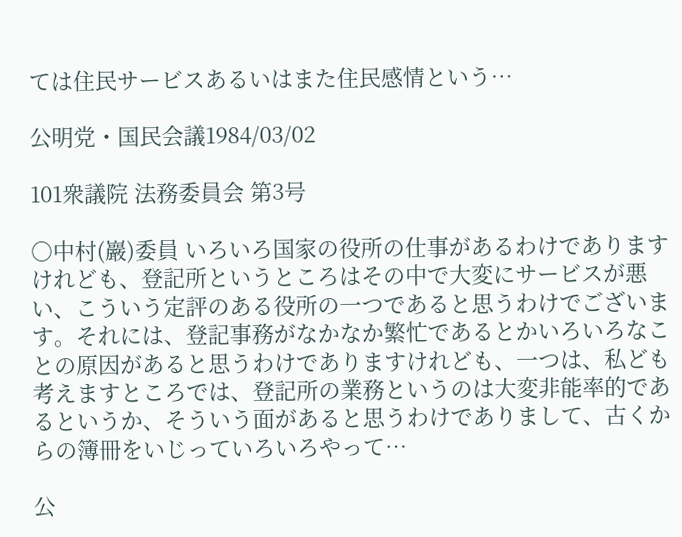ては住民サービスあるいはまた住民感情という…

公明党・国民会議1984/03/02

101衆議院 法務委員会 第3号

○中村(巖)委員 いろいろ国家の役所の仕事があるわけでありますけれども、登記所というところはその中で大変にサービスが悪い、こういう定評のある役所の一つであると思うわけでございます。それには、登記事務がなかなか繁忙であるとかいろいろなことの原因があると思うわけでありますけれども、一つは、私ども考えますところでは、登記所の業務というのは大変非能率的であるというか、そういう面があると思うわけでありまして、古くからの簿冊をいじっていろいろやって…

公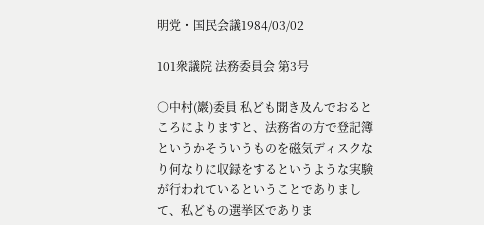明党・国民会議1984/03/02

101衆議院 法務委員会 第3号

○中村(巖)委員 私ども聞き及んでおるところによりますと、法務省の方で登記簿というかそういうものを磁気ディスクなり何なりに収録をするというような実験が行われているということでありまして、私どもの選挙区でありま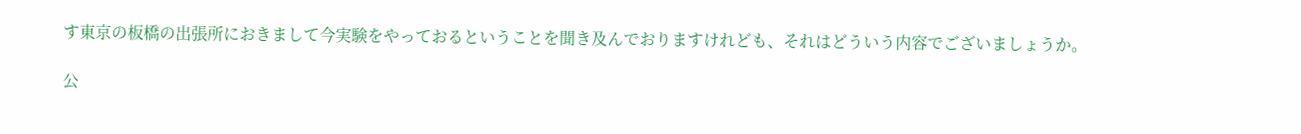す東京の板橋の出張所におきまして今実験をやっておるということを聞き及んでおりますけれども、それはどういう内容でございましょうか。

公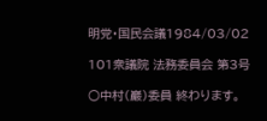明党・国民会議1984/03/02

101衆議院 法務委員会 第3号

○中村(巖)委員 終わります。